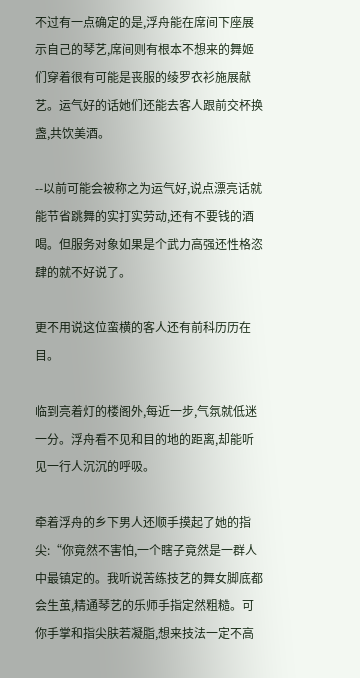不过有一点确定的是,浮舟能在席间下座展示自己的琴艺,席间则有根本不想来的舞姬们穿着很有可能是丧服的绫罗衣衫施展献艺。运气好的话她们还能去客人跟前交杯换盏,共饮美酒。

--以前可能会被称之为运气好,说点漂亮话就能节省跳舞的实打实劳动,还有不要钱的酒喝。但服务对象如果是个武力高强还性格恣肆的就不好说了。

更不用说这位蛮横的客人还有前科历历在目。

临到亮着灯的楼阁外,每近一步,气氛就低迷一分。浮舟看不见和目的地的距离,却能听见一行人沉沉的呼吸。

牵着浮舟的乡下男人还顺手摸起了她的指尖:“你竟然不害怕,一个瞎子竟然是一群人中最镇定的。我听说苦练技艺的舞女脚底都会生茧,精通琴艺的乐师手指定然粗糙。可你手掌和指尖肤若凝脂,想来技法一定不高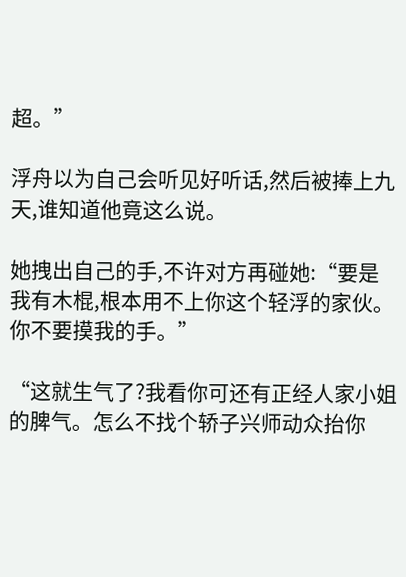超。”

浮舟以为自己会听见好听话,然后被捧上九天,谁知道他竟这么说。

她拽出自己的手,不许对方再碰她:“要是我有木棍,根本用不上你这个轻浮的家伙。你不要摸我的手。”

“这就生气了?我看你可还有正经人家小姐的脾气。怎么不找个轿子兴师动众抬你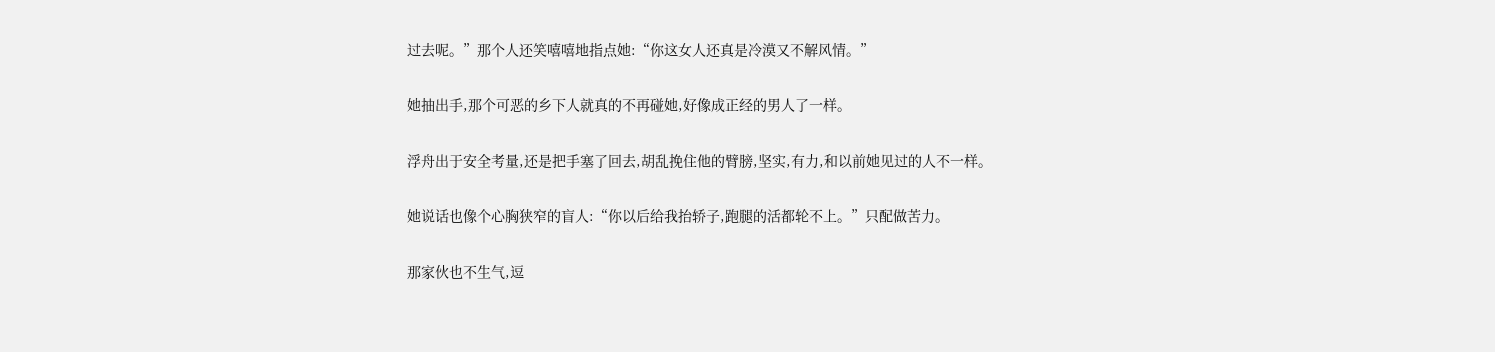过去呢。”那个人还笑嘻嘻地指点她:“你这女人还真是冷漠又不解风情。”

她抽出手,那个可恶的乡下人就真的不再碰她,好像成正经的男人了一样。

浮舟出于安全考量,还是把手塞了回去,胡乱挽住他的臂膀,坚实,有力,和以前她见过的人不一样。

她说话也像个心胸狭窄的盲人:“你以后给我抬轿子,跑腿的活都轮不上。”只配做苦力。

那家伙也不生气,逗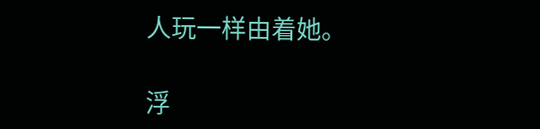人玩一样由着她。

浮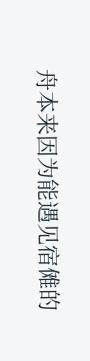舟本来因为能遇见宿傩的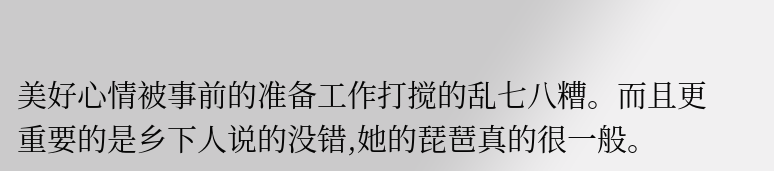美好心情被事前的准备工作打搅的乱七八糟。而且更重要的是乡下人说的没错,她的琵琶真的很一般。